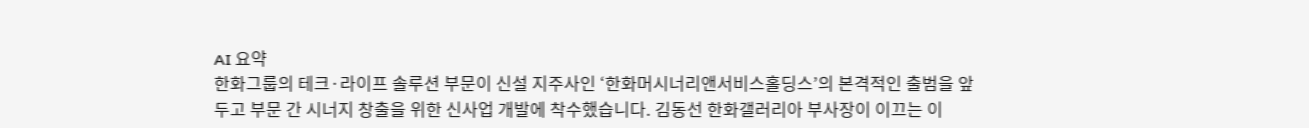AI 요약
한화그룹의 테크·라이프 솔루션 부문이 신설 지주사인 ‘한화머시너리앤서비스홀딩스’의 본격적인 출범을 앞두고 부문 간 시너지 창출을 위한 신사업 개발에 착수했습니다. 김동선 한화갤러리아 부사장이 이끄는 이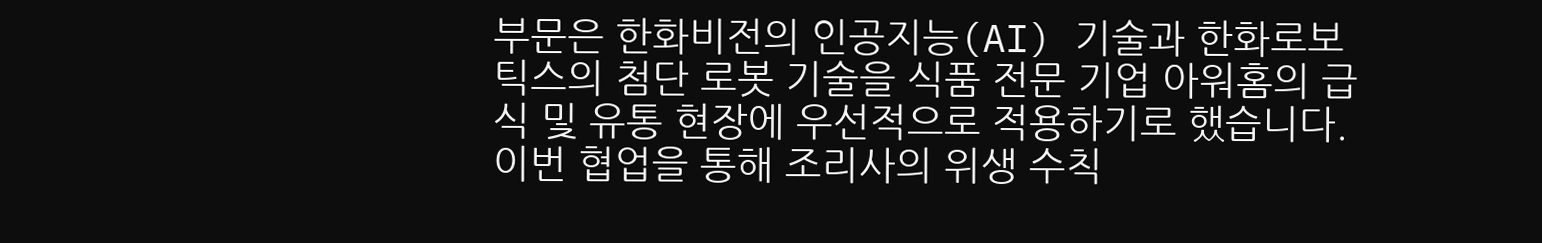부문은 한화비전의 인공지능(AI) 기술과 한화로보틱스의 첨단 로봇 기술을 식품 전문 기업 아워홈의 급식 및 유통 현장에 우선적으로 적용하기로 했습니다. 이번 협업을 통해 조리사의 위생 수칙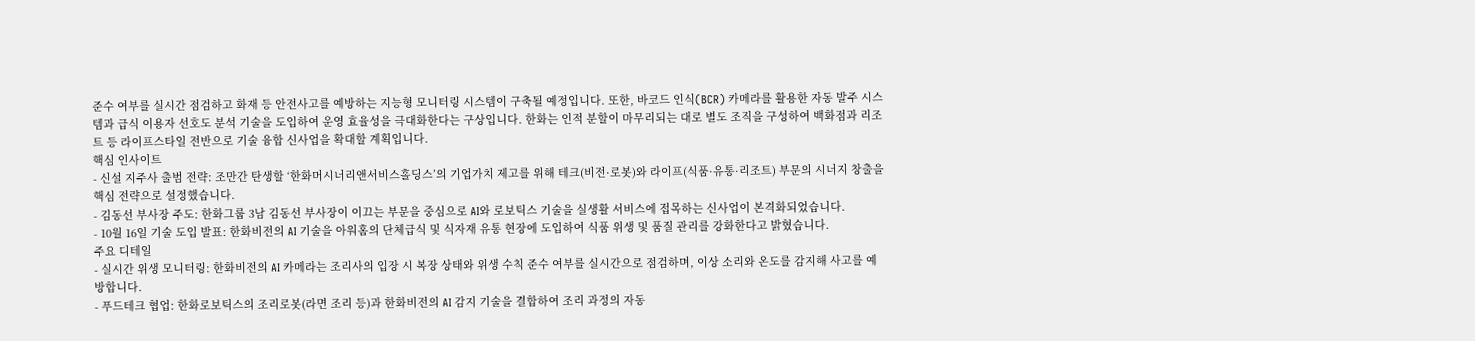준수 여부를 실시간 점검하고 화재 등 안전사고를 예방하는 지능형 모니터링 시스템이 구축될 예정입니다. 또한, 바코드 인식(BCR) 카메라를 활용한 자동 발주 시스템과 급식 이용자 선호도 분석 기술을 도입하여 운영 효율성을 극대화한다는 구상입니다. 한화는 인적 분할이 마무리되는 대로 별도 조직을 구성하여 백화점과 리조트 등 라이프스타일 전반으로 기술 융합 신사업을 확대할 계획입니다.
핵심 인사이트
- 신설 지주사 출범 전략: 조만간 탄생할 ‘한화머시너리앤서비스홀딩스’의 기업가치 제고를 위해 테크(비전·로봇)와 라이프(식품·유통·리조트) 부문의 시너지 창출을 핵심 전략으로 설정했습니다.
- 김동선 부사장 주도: 한화그룹 3남 김동선 부사장이 이끄는 부문을 중심으로 AI와 로보틱스 기술을 실생활 서비스에 접목하는 신사업이 본격화되었습니다.
- 10월 16일 기술 도입 발표: 한화비전의 AI 기술을 아워홈의 단체급식 및 식자재 유통 현장에 도입하여 식품 위생 및 품질 관리를 강화한다고 밝혔습니다.
주요 디테일
- 실시간 위생 모니터링: 한화비전의 AI 카메라는 조리사의 입장 시 복장 상태와 위생 수칙 준수 여부를 실시간으로 점검하며, 이상 소리와 온도를 감지해 사고를 예방합니다.
- 푸드테크 협업: 한화로보틱스의 조리로봇(라면 조리 등)과 한화비전의 AI 감지 기술을 결합하여 조리 과정의 자동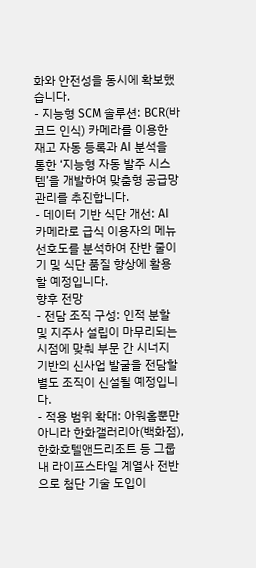화와 안전성을 동시에 확보했습니다.
- 지능형 SCM 솔루션: BCR(바코드 인식) 카메라를 이용한 재고 자동 등록과 AI 분석을 통한 ‘지능형 자동 발주 시스템’을 개발하여 맞춤형 공급망 관리를 추진합니다.
- 데이터 기반 식단 개선: AI 카메라로 급식 이용자의 메뉴 선호도를 분석하여 잔반 줄이기 및 식단 품질 향상에 활용할 예정입니다.
향후 전망
- 전담 조직 구성: 인적 분할 및 지주사 설립이 마무리되는 시점에 맞춰 부문 간 시너지 기반의 신사업 발굴을 전담할 별도 조직이 신설될 예정입니다.
- 적용 범위 확대: 아워홈뿐만 아니라 한화갤러리아(백화점), 한화호텔앤드리조트 등 그룹 내 라이프스타일 계열사 전반으로 첨단 기술 도입이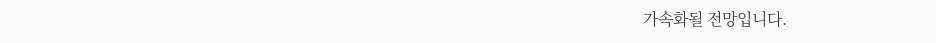가속화될 전망입니다.